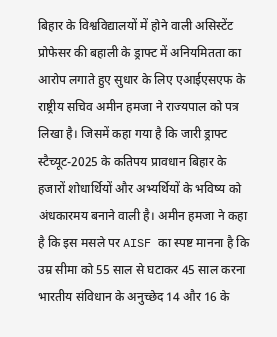बिहार के विश्वविद्यालयों में होने वाली असिस्टेंट प्रोफेसर की बहाली के ड्राफ्ट में अनियमितता का आरोप लगाते हुए सुधार के लिए एआईएसएफ के राष्ट्रीय सचिव अमीन हमजा ने राज्यपाल को पत्र लिखा है। जिसमें कहा गया है कि जारी ड्राफ्ट स्टैच्यूट-2025 के कतिपय प्रावधान बिहार के हजारों शोधार्थियों और अभ्यर्थियों के भविष्य को अंधकारमय बनाने वाली है। अमीन हमजा ने कहा है कि इस मसले पर AISF का स्पष्ट मानना है कि उम्र सीमा को 55 साल से घटाकर 45 साल करना भारतीय संविधान के अनुच्छेद 14 और 16 के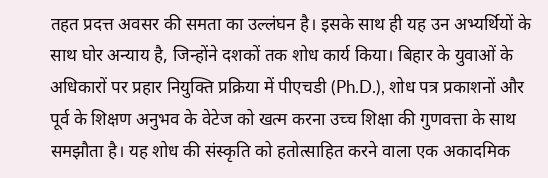तहत प्रदत्त अवसर की समता का उल्लंघन है। इसके साथ ही यह उन अभ्यर्थियों के साथ घोर अन्याय है, जिन्होंने दशकों तक शोध कार्य किया। बिहार के युवाओं के अधिकारों पर प्रहार नियुक्ति प्रक्रिया में पीएचडी (Ph.D.), शोध पत्र प्रकाशनों और पूर्व के शिक्षण अनुभव के वेटेज को खत्म करना उच्च शिक्षा की गुणवत्ता के साथ समझौता है। यह शोध की संस्कृति को हतोत्साहित करने वाला एक अकादमिक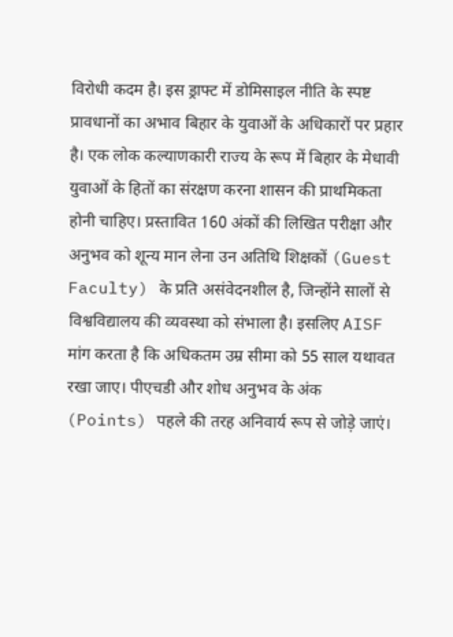विरोधी कदम है। इस ड्राफ्ट में डोमिसाइल नीति के स्पष्ट प्रावधानों का अभाव बिहार के युवाओं के अधिकारों पर प्रहार है। एक लोक कल्याणकारी राज्य के रूप में बिहार के मेधावी युवाओं के हितों का संरक्षण करना शासन की प्राथमिकता होनी चाहिए। प्रस्तावित 160 अंकों की लिखित परीक्षा और अनुभव को शून्य मान लेना उन अतिथि शिक्षकों (Guest Faculty) के प्रति असंवेदनशील है, जिन्होंने सालों से विश्वविद्यालय की व्यवस्था को संभाला है। इसलिए AISF मांग करता है कि अधिकतम उम्र सीमा को 55 साल यथावत रखा जाए। पीएचडी और शोध अनुभव के अंक (Points) पहले की तरह अनिवार्य रूप से जोड़े जाएं।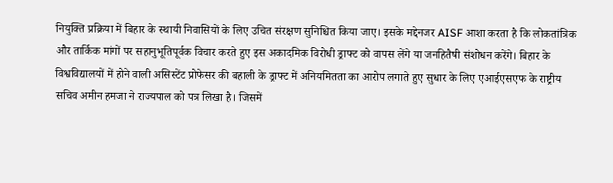नियुक्ति प्रक्रिया में बिहार के स्थायी निवासियों के लिए उचित संरक्षण सुनिश्चित किया जाए। इसके मद्देनजर AISF आशा करता है कि लोकतांत्रिक और तार्किक मांगों पर सहानुभूतिपूर्वक विचार करते हुए इस अकादमिक विरोधी ड्राफ्ट को वापस लेंगे या जनहितैषी संशोधन करेंगे। बिहार के विश्वविद्यालयों में होने वाली असिस्टेंट प्रोफेसर की बहाली के ड्राफ्ट में अनियमितता का आरोप लगाते हुए सुधार के लिए एआईएसएफ के राष्ट्रीय सचिव अमीन हमजा ने राज्यपाल को पत्र लिखा है। जिसमें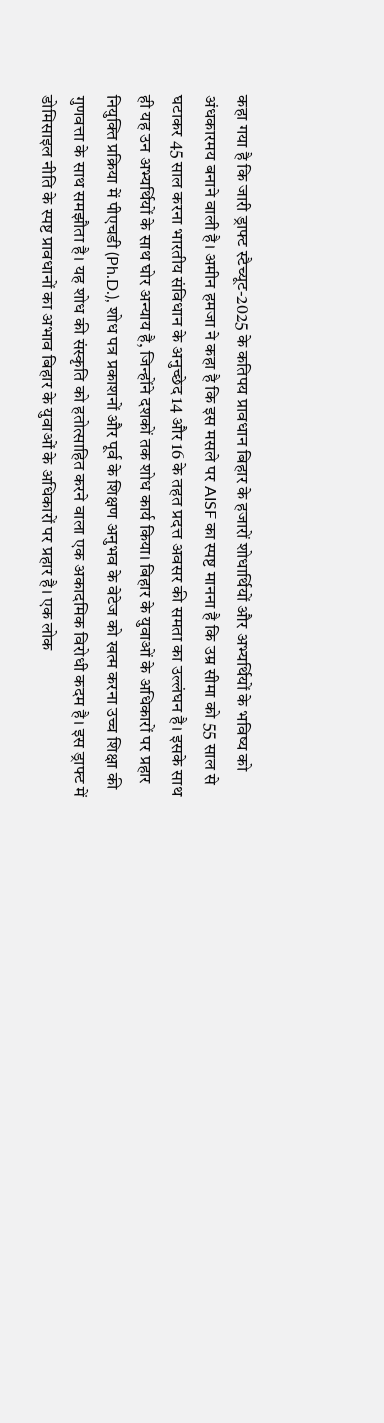कहा गया है कि जारी ड्राफ्ट स्टैच्यूट-2025 के कतिपय प्रावधान बिहार के हजारों शोधार्थियों और अभ्यर्थियों के भविष्य को अंधकारमय बनाने वाली है। अमीन हमजा ने कहा है कि इस मसले पर AISF का स्पष्ट मानना है कि उम्र सीमा को 55 साल से घटाकर 45 साल करना भारतीय संविधान के अनुच्छेद 14 और 16 के तहत प्रदत्त अवसर की समता का उल्लंघन है। इसके साथ ही यह उन अभ्यर्थियों के साथ घोर अन्याय है, जिन्होंने दशकों तक शोध कार्य किया। बिहार के युवाओं के अधिकारों पर प्रहार नियुक्ति प्रक्रिया में पीएचडी (Ph.D.), शोध पत्र प्रकाशनों और पूर्व के शिक्षण अनुभव के वेटेज को खत्म करना उच्च शिक्षा की गुणवत्ता के साथ समझौता है। यह शोध की संस्कृति को हतोत्साहित करने वाला एक अकादमिक विरोधी कदम है। इस ड्राफ्ट में डोमिसाइल नीति के स्पष्ट प्रावधानों का अभाव बिहार के युवाओं के अधिकारों पर प्रहार है। एक लोक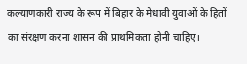कल्याणकारी राज्य के रूप में बिहार के मेधावी युवाओं के हितों का संरक्षण करना शासन की प्राथमिकता होनी चाहिए।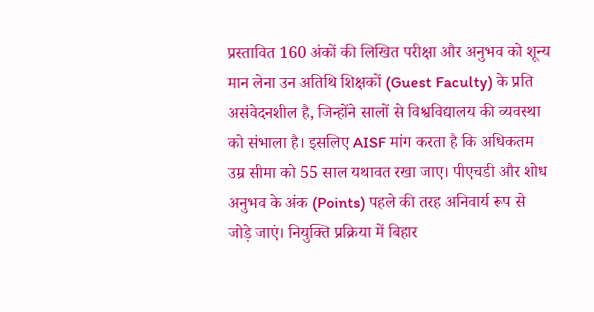प्रस्तावित 160 अंकों की लिखित परीक्षा और अनुभव को शून्य मान लेना उन अतिथि शिक्षकों (Guest Faculty) के प्रति असंवेदनशील है, जिन्होंने सालों से विश्वविद्यालय की व्यवस्था को संभाला है। इसलिए AISF मांग करता है कि अधिकतम उम्र सीमा को 55 साल यथावत रखा जाए। पीएचडी और शोध अनुभव के अंक (Points) पहले की तरह अनिवार्य रूप से जोड़े जाएं। नियुक्ति प्रक्रिया में बिहार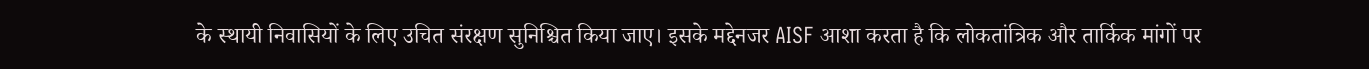के स्थायी निवासियों के लिए उचित संरक्षण सुनिश्चित किया जाए। इसके मद्देनजर AISF आशा करता है कि लोकतांत्रिक और तार्किक मांगों पर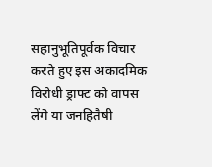सहानुभूतिपूर्वक विचार करते हुए इस अकादमिक विरोधी ड्राफ्ट को वापस लेंगे या जनहितैषी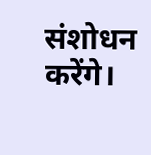संशोधन करेंगे।